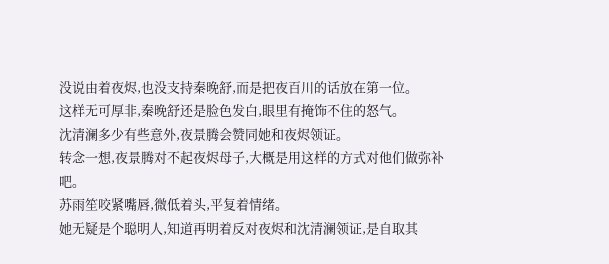没说由着夜烬,也没支持秦晚舒,而是把夜百川的话放在第一位。
这样无可厚非,秦晚舒还是脸色发白,眼里有掩饰不住的怒气。
沈清澜多少有些意外,夜景腾会赞同她和夜烬领证。
转念一想,夜景腾对不起夜烬母子,大概是用这样的方式对他们做弥补吧。
苏雨笙咬紧嘴唇,微低着头,平复着情绪。
她无疑是个聪明人,知道再明着反对夜烬和沈清澜领证,是自取其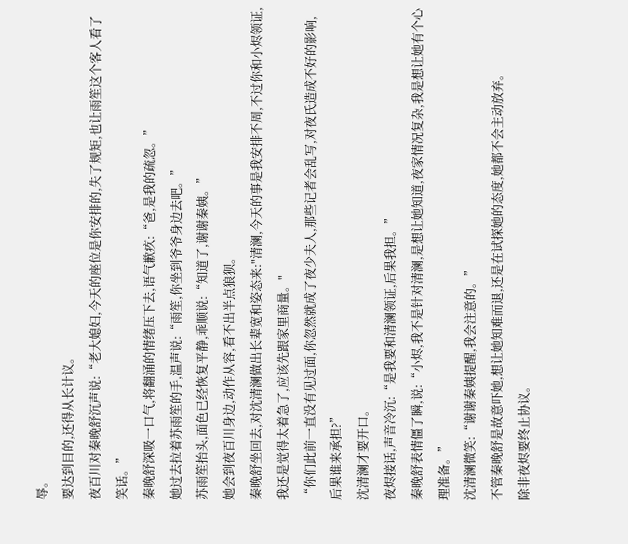辱。
要达到目的,还得从长计议。
夜百川对秦晚舒沉声说:“老大媳妇,今天的座位是你安排的,失了规矩,也让雨笙这个客人看了笑话。”
秦晚舒深吸一口气,将翻涌的情绪压下去,语气歉疚:“爸,是我的疏忽。”
她过去拉着苏雨笙的手,温声说:“雨笙,你坐到爷爷身边去吧。”
苏雨笙抬头,面色已经恢复平静,乖顺说:“知道了,谢谢秦姨。”
她会到夜百川身边,动作从容,看不出半点狼狈。
秦晚舒坐回去,对沈清澜做出长辈宽和姿态来:"清澜,今天的事是我安排不周,不过你和小烬领证,我还是觉得太着急了,应该先跟家里商量。"
“你们此前一直没有见过面,你忽然就成了夜少夫人,那些记者会乱写,对夜氏造成不好的影响,后果谁来承担?”
沈清澜才要开口。
夜烬接话,声音冷沉:“是我要和清澜领证,后果我担。”
秦晚舒表情僵了瞬,说:“小烬,我不是针对清澜,是想让她知道,夜家情况复杂,我是想让她有个心理准备。”
沈清澜微笑:“谢谢秦姨提醒,我会注意的。”
不管秦晚舒是故意吓她,想让她知难而退,还是在试探她的态度,她都不会主动放弃。
除非夜烬要终止协议。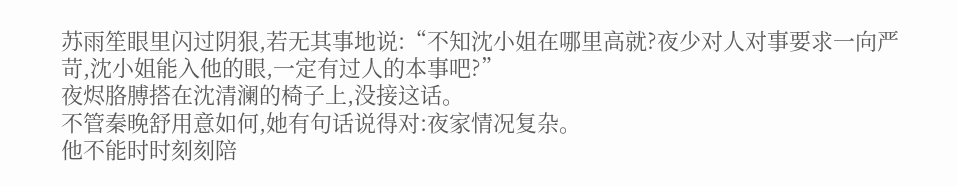苏雨笙眼里闪过阴狠,若无其事地说:“不知沈小姐在哪里高就?夜少对人对事要求一向严苛,沈小姐能入他的眼,一定有过人的本事吧?”
夜烬胳膊搭在沈清澜的椅子上,没接这话。
不管秦晚舒用意如何,她有句话说得对:夜家情况复杂。
他不能时时刻刻陪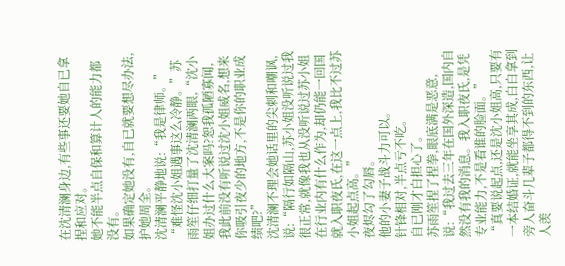在沈清澜身边,有些事还要她自已拿捏和应对。
她不能半点自保和算计人的能力都没有。
如果确定她没有,自已就要想尽办法,护她周全。
沈清澜平静地说:“我是律师。”
“难怪沈小姐遇事这么冷静。”苏雨笙仔细打量了沈清澜两眼,“沈小姐办过什么大案吗?恕我孤陋寡闻,我此前没有听说过沈小姐威名,想来你吸引夜少的地方,不是你的职业成绩吧?”
沈清澜不理会她话里的尖刺和嘲讽,说:“隔行如隔山,苏小姐没听说过我很正常,就像我也从没听说过苏小姐在行业内有什么作为,却仍能一回国就入职夜氏,在这一点上,我比不过苏小姐起点高。”
夜烬勾了勾唇。
他的小妻子战斗力可以。
针锋相对,半点亏不吃。
自已刚才白担心了。
苏雨笙捏了捏拳,眼底满是恶意,说:“我过去三年在国外深造,国内自然没有我的消息。我入职夜氏,是凭专业能力,不是看谁的脸面。”
“真要说起点,还是沈小姐高,只要有一本结婚证,就能坐享其成,白白拿到旁人奋斗几辈子都得不到的东西,让人羡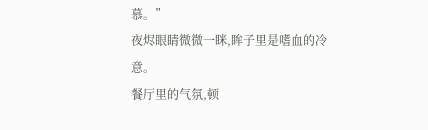慕。”
夜烬眼睛微微一眯,眸子里是嗜血的冷意。
餐厅里的气氛,顿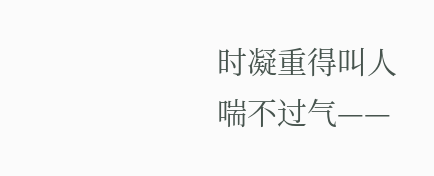时凝重得叫人喘不过气——